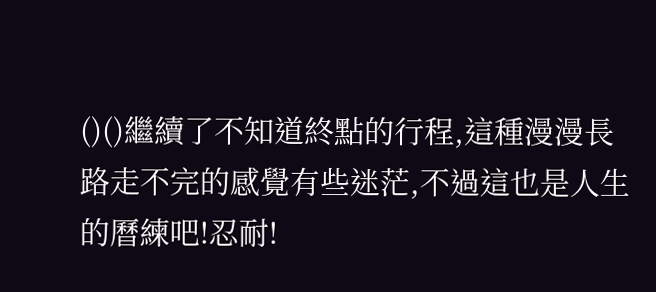()()繼續了不知道終點的行程,這種漫漫長路走不完的感覺有些迷茫,不過這也是人生的曆練吧!忍耐!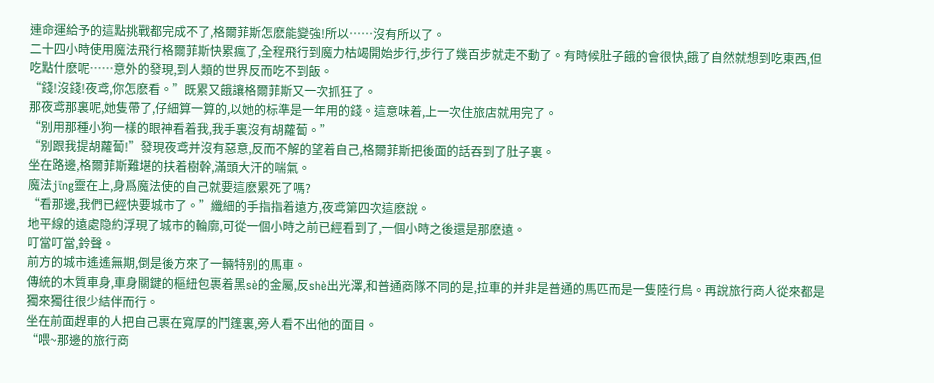連命運給予的這點挑戰都完成不了,格爾菲斯怎麽能變強!所以……沒有所以了。
二十四小時使用魔法飛行格爾菲斯快累瘋了,全程飛行到魔力枯竭開始步行,步行了幾百步就走不動了。有時候肚子餓的會很快,餓了自然就想到吃東西,但吃點什麽呢……意外的發現,到人類的世界反而吃不到飯。
“錢!沒錢!夜鸢,你怎麽看。”既累又餓讓格爾菲斯又一次抓狂了。
那夜鸢那裏呢,她隻帶了,仔細算一算的,以她的标準是一年用的錢。這意味着,上一次住旅店就用完了。
“别用那種小狗一樣的眼神看着我,我手裏沒有胡蘿蔔。”
“别跟我提胡蘿蔔!”發現夜鸢并沒有惡意,反而不解的望着自己,格爾菲斯把後面的話吞到了肚子裏。
坐在路邊,格爾菲斯難堪的扶着樹幹,滿頭大汗的喘氣。
魔法jīng靈在上,身爲魔法使的自己就要這麽累死了嗎?
“看那邊,我們已經快要城市了。”纖細的手指指着遠方,夜鸢第四次這麽說。
地平線的遠處隐約浮現了城市的輪廓,可從一個小時之前已經看到了,一個小時之後還是那麽遠。
叮當叮當,鈴聲。
前方的城市遙遙無期,倒是後方來了一輛特别的馬車。
傳統的木質車身,車身關鍵的樞紐包裹着黑sè的金屬,反shè出光澤,和普通商隊不同的是,拉車的并非是普通的馬匹而是一隻陸行鳥。再說旅行商人從來都是獨來獨往很少結伴而行。
坐在前面趕車的人把自己裹在寬厚的鬥篷裏,旁人看不出他的面目。
“喂~那邊的旅行商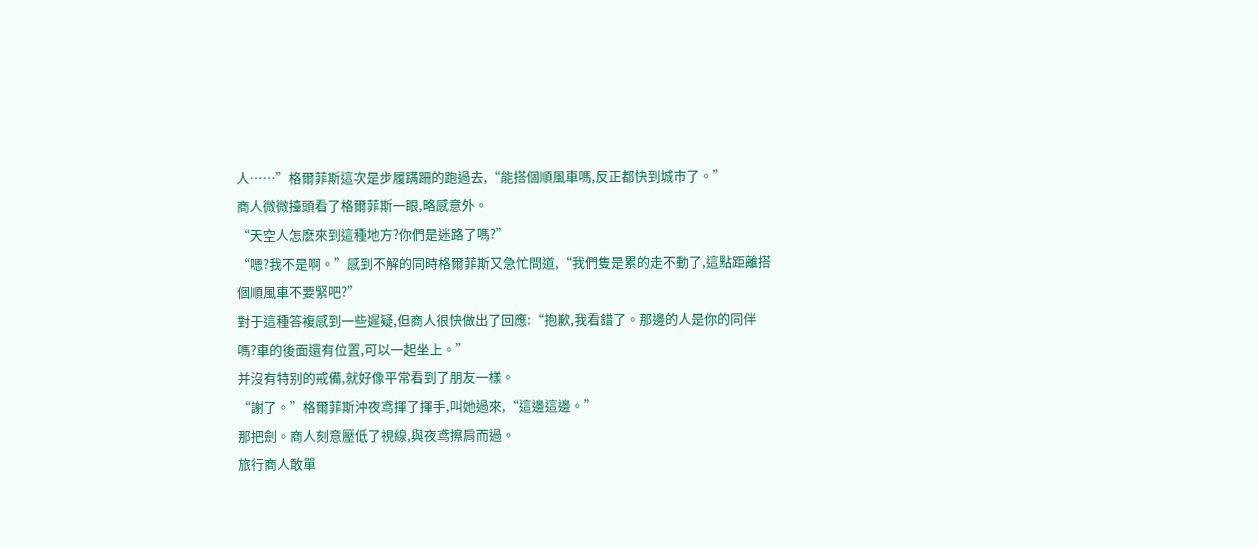人……”格爾菲斯這次是步履蹒跚的跑過去,“能搭個順風車嗎,反正都快到城市了。”
商人微微擡頭看了格爾菲斯一眼,略感意外。
“天空人怎麽來到這種地方?你們是迷路了嗎?”
“嗯?我不是啊。”感到不解的同時格爾菲斯又急忙問道,“我們隻是累的走不動了,這點距離搭個順風車不要緊吧?”
對于這種答複感到一些遲疑,但商人很快做出了回應:“抱歉,我看錯了。那邊的人是你的同伴嗎?車的後面還有位置,可以一起坐上。”
并沒有特别的戒備,就好像平常看到了朋友一樣。
“謝了。”格爾菲斯沖夜鸢揮了揮手,叫她過來,“這邊這邊。”
那把劍。商人刻意壓低了視線,與夜鸢擦肩而過。
旅行商人敢單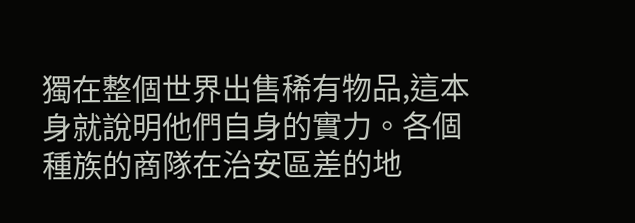獨在整個世界出售稀有物品,這本身就說明他們自身的實力。各個種族的商隊在治安區差的地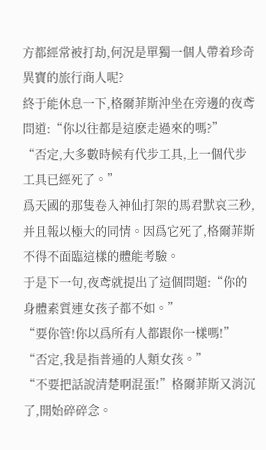方都經常被打劫,何況是單獨一個人帶着珍奇異寶的旅行商人呢?
終于能休息一下,格爾菲斯沖坐在旁邊的夜鸢問道:“你以往都是這麽走過來的嗎?”
“否定,大多數時候有代步工具,上一個代步工具已經死了。”
爲天國的那隻卷入神仙打架的馬君默哀三秒,并且報以極大的同情。因爲它死了,格爾菲斯不得不面臨這樣的體能考驗。
于是下一句,夜鸢就提出了這個問題:“你的身體素質連女孩子都不如。”
“要你管!你以爲所有人都跟你一樣嗎!”
“否定,我是指普通的人類女孩。”
“不要把話說清楚啊混蛋!”格爾菲斯又消沉了,開始碎碎念。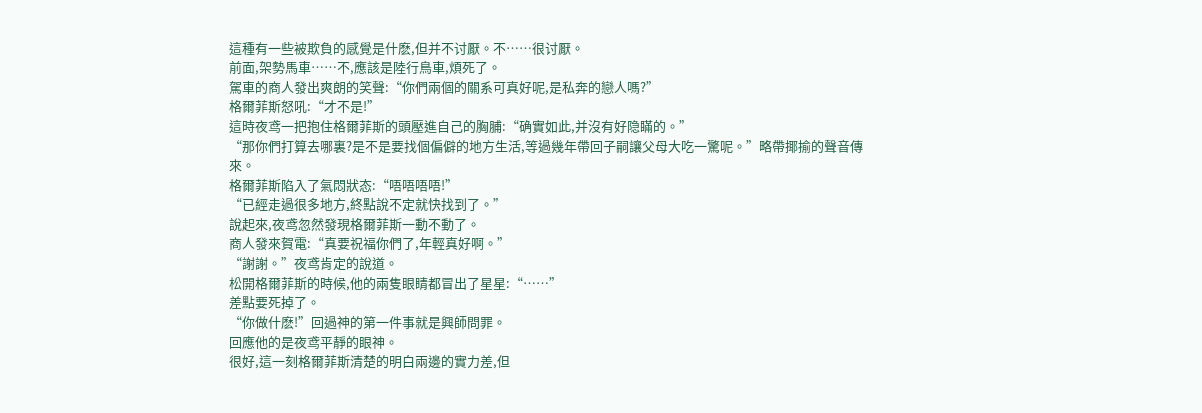這種有一些被欺負的感覺是什麽,但并不讨厭。不……很讨厭。
前面,架勢馬車……不,應該是陸行鳥車,煩死了。
駕車的商人發出爽朗的笑聲:“你們兩個的關系可真好呢,是私奔的戀人嗎?”
格爾菲斯怒吼:“才不是!”
這時夜鸢一把抱住格爾菲斯的頭壓進自己的胸脯:“确實如此,并沒有好隐瞞的。”
“那你們打算去哪裏?是不是要找個偏僻的地方生活,等過幾年帶回子嗣讓父母大吃一驚呢。”略帶揶揄的聲音傳來。
格爾菲斯陷入了氣悶狀态:“唔唔唔唔!”
“已經走過很多地方,終點說不定就快找到了。”
說起來,夜鸢忽然發現格爾菲斯一動不動了。
商人發來賀電:“真要祝福你們了,年輕真好啊。”
“謝謝。”夜鸢肯定的說道。
松開格爾菲斯的時候,他的兩隻眼睛都冒出了星星:“……”
差點要死掉了。
“你做什麽!”回過神的第一件事就是興師問罪。
回應他的是夜鸢平靜的眼神。
很好,這一刻格爾菲斯清楚的明白兩邊的實力差,但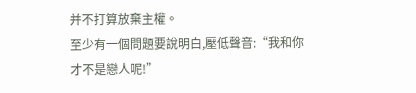并不打算放棄主權。
至少有一個問題要說明白,壓低聲音:“我和你才不是戀人呢!”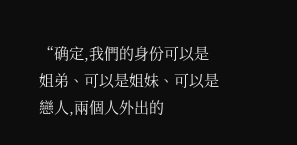“确定,我們的身份可以是姐弟、可以是姐妹、可以是戀人,兩個人外出的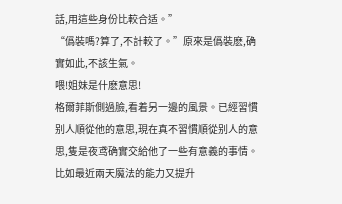話,用這些身份比較合适。”
“僞裝嗎?算了,不計較了。”原來是僞裝麽,确實如此,不該生氣。
喂!姐妹是什麽意思!
格爾菲斯側過臉,看着另一邊的風景。已經習慣别人順從他的意思,現在真不習慣順從别人的意思,隻是夜鸢确實交給他了一些有意義的事情。
比如最近兩天魔法的能力又提升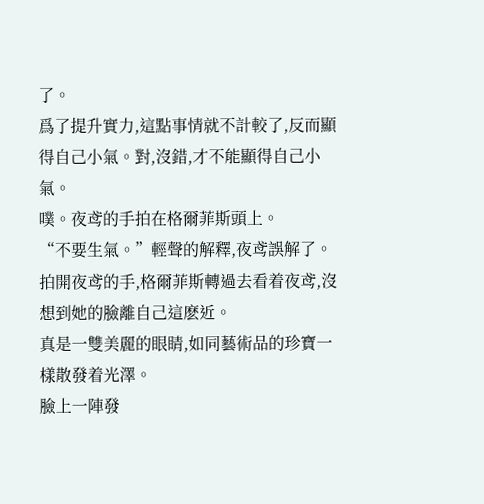了。
爲了提升實力,這點事情就不計較了,反而顯得自己小氣。對,沒錯,才不能顯得自己小氣。
噗。夜鸢的手拍在格爾菲斯頭上。
“不要生氣。”輕聲的解釋,夜鸢誤解了。
拍開夜鸢的手,格爾菲斯轉過去看着夜鸢,沒想到她的臉離自己這麽近。
真是一雙美麗的眼睛,如同藝術品的珍寶一樣散發着光澤。
臉上一陣發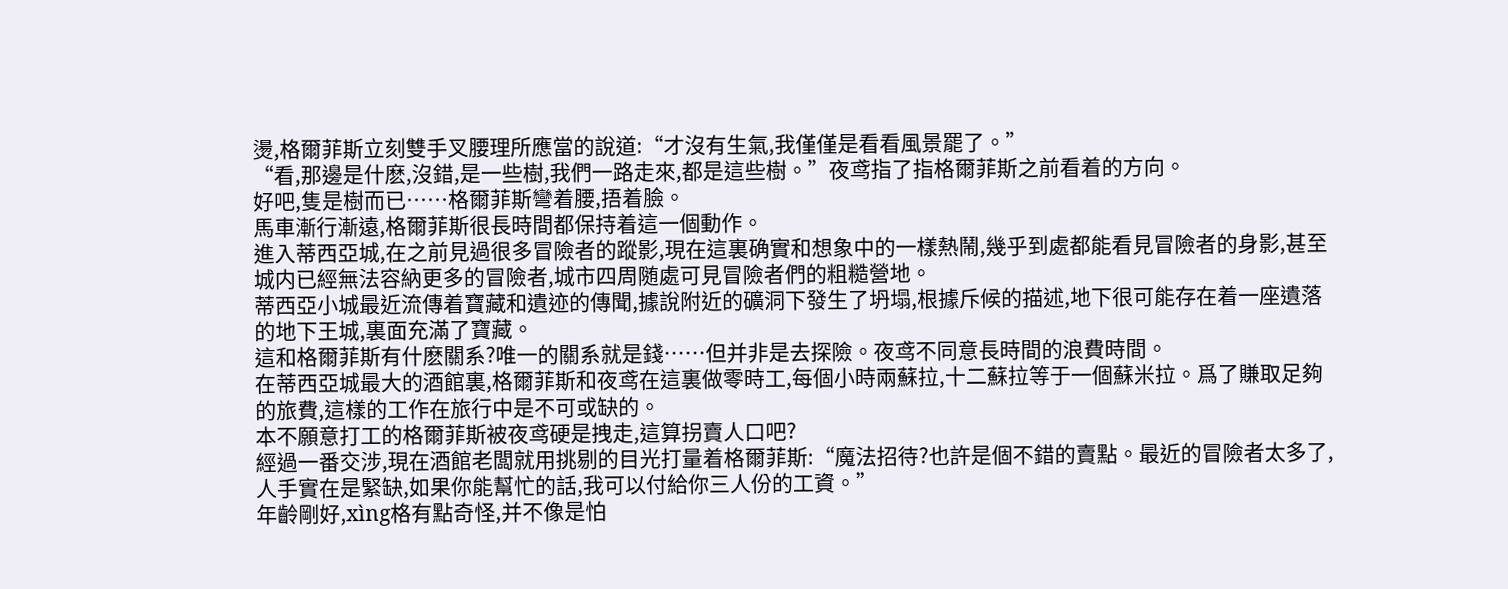燙,格爾菲斯立刻雙手叉腰理所應當的說道:“才沒有生氣,我僅僅是看看風景罷了。”
“看,那邊是什麽,沒錯,是一些樹,我們一路走來,都是這些樹。”夜鸢指了指格爾菲斯之前看着的方向。
好吧,隻是樹而已……格爾菲斯彎着腰,捂着臉。
馬車漸行漸遠,格爾菲斯很長時間都保持着這一個動作。
進入蒂西亞城,在之前見過很多冒險者的蹤影,現在這裏确實和想象中的一樣熱鬧,幾乎到處都能看見冒險者的身影,甚至城内已經無法容納更多的冒險者,城市四周随處可見冒險者們的粗糙營地。
蒂西亞小城最近流傳着寶藏和遺迹的傳聞,據說附近的礦洞下發生了坍塌,根據斥候的描述,地下很可能存在着一座遺落的地下王城,裏面充滿了寶藏。
這和格爾菲斯有什麽關系?唯一的關系就是錢……但并非是去探險。夜鸢不同意長時間的浪費時間。
在蒂西亞城最大的酒館裏,格爾菲斯和夜鸢在這裏做零時工,每個小時兩蘇拉,十二蘇拉等于一個蘇米拉。爲了賺取足夠的旅費,這樣的工作在旅行中是不可或缺的。
本不願意打工的格爾菲斯被夜鸢硬是拽走,這算拐賣人口吧?
經過一番交涉,現在酒館老闆就用挑剔的目光打量着格爾菲斯:“魔法招待?也許是個不錯的賣點。最近的冒險者太多了,人手實在是緊缺,如果你能幫忙的話,我可以付給你三人份的工資。”
年齡剛好,xìng格有點奇怪,并不像是怕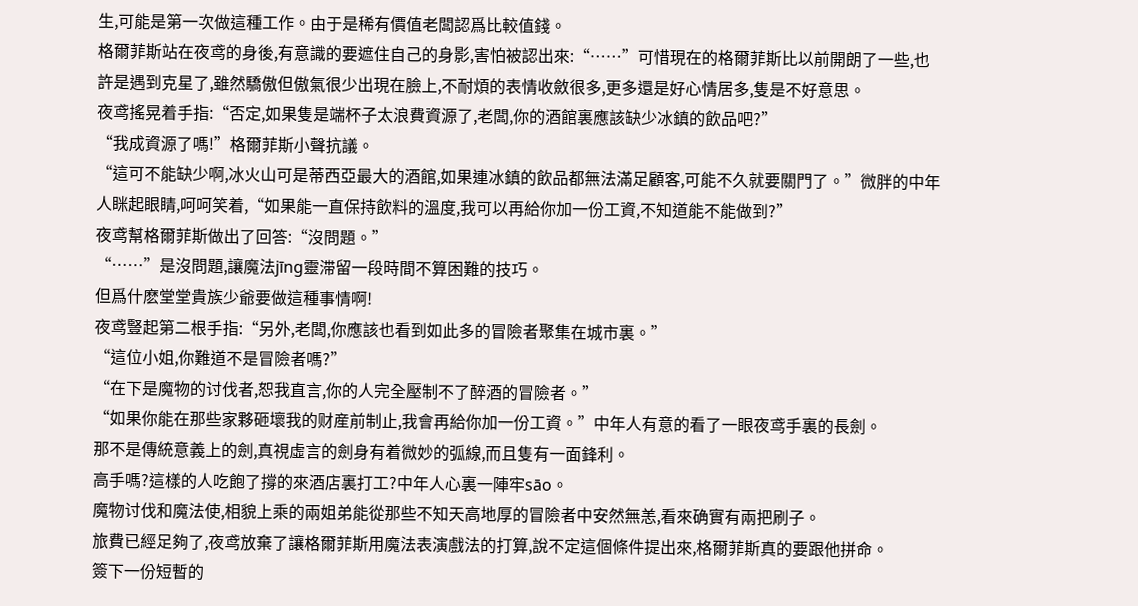生,可能是第一次做這種工作。由于是稀有價值老闆認爲比較值錢。
格爾菲斯站在夜鸢的身後,有意識的要遮住自己的身影,害怕被認出來:“……”可惜現在的格爾菲斯比以前開朗了一些,也許是遇到克星了,雖然驕傲但傲氣很少出現在臉上,不耐煩的表情收斂很多,更多還是好心情居多,隻是不好意思。
夜鸢搖晃着手指:“否定,如果隻是端杯子太浪費資源了,老闆,你的酒館裏應該缺少冰鎮的飲品吧?”
“我成資源了嗎!”格爾菲斯小聲抗議。
“這可不能缺少啊,冰火山可是蒂西亞最大的酒館,如果連冰鎮的飲品都無法滿足顧客,可能不久就要關門了。”微胖的中年人眯起眼睛,呵呵笑着,“如果能一直保持飲料的溫度,我可以再給你加一份工資,不知道能不能做到?”
夜鸢幫格爾菲斯做出了回答:“沒問題。”
“……”是沒問題,讓魔法jīng靈滞留一段時間不算困難的技巧。
但爲什麽堂堂貴族少爺要做這種事情啊!
夜鸢豎起第二根手指:“另外,老闆,你應該也看到如此多的冒險者聚集在城市裏。”
“這位小姐,你難道不是冒險者嗎?”
“在下是魔物的讨伐者,恕我直言,你的人完全壓制不了醉酒的冒險者。”
“如果你能在那些家夥砸壞我的财産前制止,我會再給你加一份工資。”中年人有意的看了一眼夜鸢手裏的長劍。
那不是傳統意義上的劍,真視虛言的劍身有着微妙的弧線,而且隻有一面鋒利。
高手嗎?這樣的人吃飽了撐的來酒店裏打工?中年人心裏一陣牢sāo。
魔物讨伐和魔法使,相貌上乘的兩姐弟能從那些不知天高地厚的冒險者中安然無恙,看來确實有兩把刷子。
旅費已經足夠了,夜鸢放棄了讓格爾菲斯用魔法表演戲法的打算,說不定這個條件提出來,格爾菲斯真的要跟他拼命。
簽下一份短暫的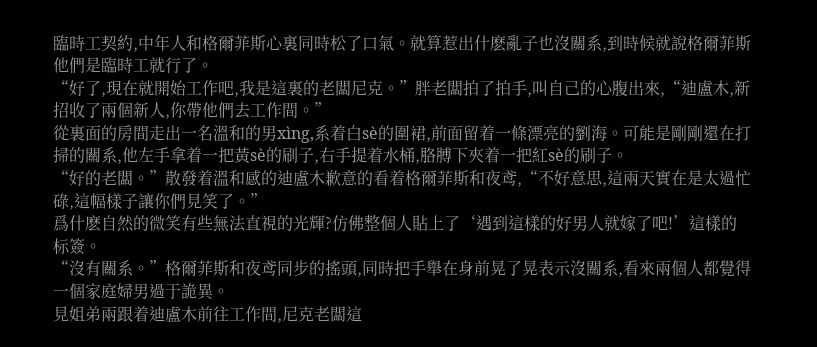臨時工契約,中年人和格爾菲斯心裏同時松了口氣。就算惹出什麽亂子也沒關系,到時候就說格爾菲斯他們是臨時工就行了。
“好了,現在就開始工作吧,我是這裏的老闆尼克。”胖老闆拍了拍手,叫自己的心腹出來,“迪盧木,新招收了兩個新人,你帶他們去工作間。”
從裏面的房間走出一名溫和的男xìng,系着白sè的圍裙,前面留着一條漂亮的劉海。可能是剛剛還在打掃的關系,他左手拿着一把黃sè的刷子,右手提着水桶,胳膊下夾着一把紅sè的刷子。
“好的老闆。”散發着溫和感的迪盧木歉意的看着格爾菲斯和夜鸢,“不好意思,這兩天實在是太過忙碌,這幅樣子讓你們見笑了。”
爲什麽自然的微笑有些無法直視的光輝?仿佛整個人貼上了‘遇到這樣的好男人就嫁了吧!’這樣的标簽。
“沒有關系。”格爾菲斯和夜鸢同步的搖頭,同時把手舉在身前晃了晃表示沒關系,看來兩個人都覺得一個家庭婦男過于詭異。
見姐弟兩跟着迪盧木前往工作間,尼克老闆這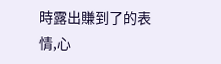時露出賺到了的表情,心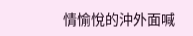情愉悅的沖外面喊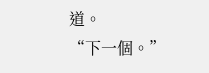道。
“下一個。”